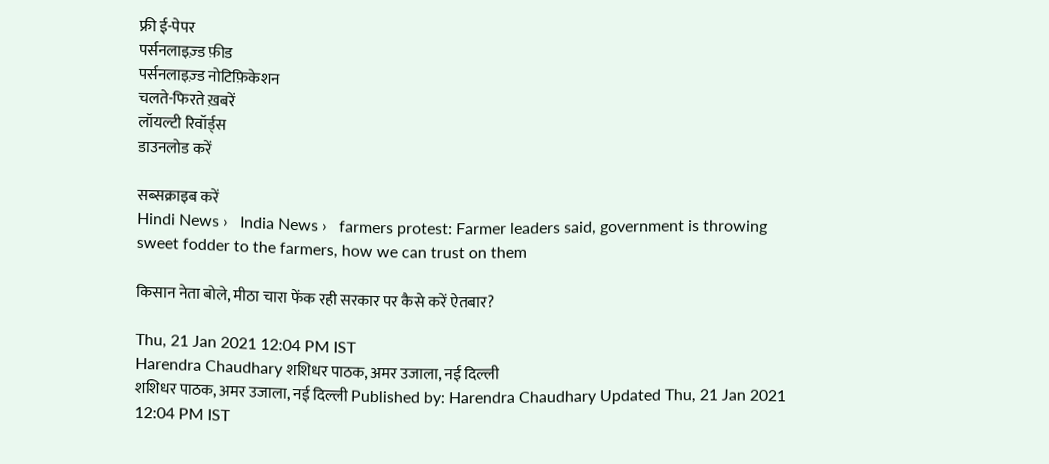फ्री ई-पेपर
पर्सनलाइज़्ड फ़ीड
पर्सनलाइज़्ड नोटिफ़िकेशन
चलते-फिरते ख़बरें
लॉयल्टी रिवॉर्ड्स
डाउनलोड करें

सब्सक्राइब करें
Hindi News ›   India News ›   farmers protest: Farmer leaders said, government is throwing sweet fodder to the farmers, how we can trust on them

किसान नेता बोले, मीठा चारा फेंक रही सरकार पर कैसे करें ऐतबार?

Thu, 21 Jan 2021 12:04 PM IST
Harendra Chaudhary शशिधर पाठक, अमर उजाला, नई दिल्ली
शशिधर पाठक, अमर उजाला, नई दिल्ली Published by: Harendra Chaudhary Updated Thu, 21 Jan 2021 12:04 PM IST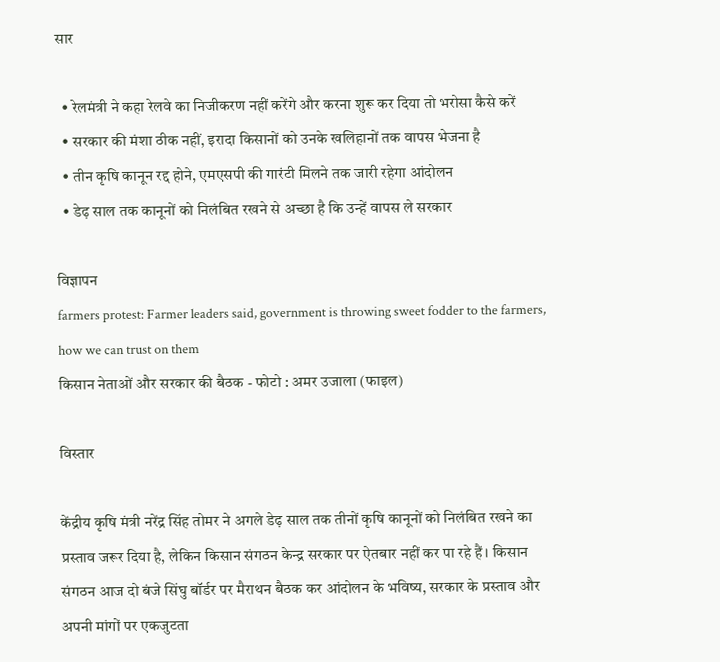सार

  • रेलमंत्री ने कहा रेलवे का निजीकरण नहीं करेंगे और करना शुरू कर दिया तो भरोसा कैसे करें
  • सरकार की मंशा ठीक नहीं, इरादा किसानों को उनके खलिहानों तक वापस भेजना है
  • तीन कृषि कानून रद्द होने, एमएसपी की गारंटी मिलने तक जारी रहेगा आंदोलन
  • डेढ़ साल तक कानूनों को निलंबित रखने से अच्छा है कि उन्हें वापस ले सरकार

विज्ञापन
farmers protest: Farmer leaders said, government is throwing sweet fodder to the farmers, how we can trust on them
किसान नेताओं और सरकार की बैठक - फोटो : अमर उजाला (फाइल)

विस्तार

केंद्रीय कृषि मंत्री नरेंद्र सिंह तोमर ने अगले डेढ़ साल तक तीनों कृषि कानूनों को निलंबित रखने का प्रस्ताव जरूर दिया है, लेकिन किसान संगठन केन्द्र सरकार पर ऐतबार नहीं कर पा रहे हैं। किसान संगठन आज दो बंजे सिंघु बॉर्डर पर मैराथन बैठक कर आंदोलन के भविष्य, सरकार के प्रस्ताव और अपनी मांगों पर एकजुटता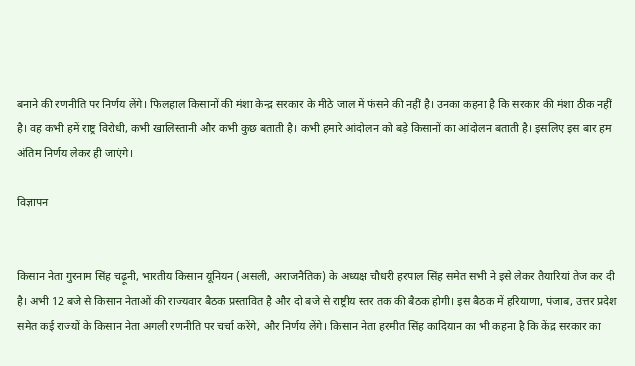बनाने की रणनीति पर निर्णय लेंगे। फिलहाल किसानों की मंशा केन्द्र सरकार के मीठे जाल में फंसने की नहीं है। उनका कहना है कि सरकार की मंशा ठीक नहीं है। वह कभी हमें राष्ट्र विरोधी, कभी खालिस्तानी और कभी कुछ बताती है। कभी हमारे आंदोलन को बड़े किसानों का आंदोलन बताती है। इसलिए इस बार हम अंतिम निर्णय लेकर ही जाएंगे।

विज्ञापन


किसान नेता गुरनाम सिंह चढ़ूनी, भारतीय किसान यूनियन (असली, अराजनैतिक) के अध्यक्ष चौधरी हरपाल सिंह समेत सभी ने इसे लेकर तैयारियां तेज कर दी है। अभी 12 बजे से किसान नेताओं की राज्यवार बैठक प्रस्तावित है और दो बजे से राष्ट्रीय स्तर तक की बैठक होगी। इस बैठक में हरियाणा, पंजाब, उत्तर प्रदेश समेत कई राज्यों के किसान नेता अगली रणनीति पर चर्चा करेंगे, और निर्णय लेंगे। किसान नेता हरमीत सिंह कादियान का भी कहना है कि केंद्र सरकार का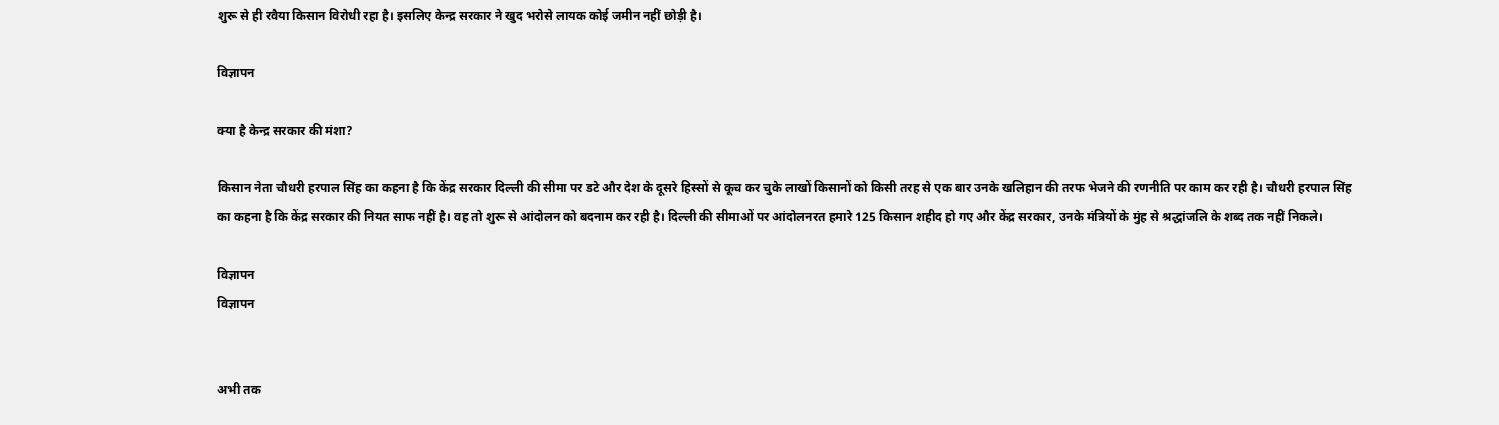शुरू से ही रवैया किसान विरोधी रहा है। इसलिए केन्द्र सरकार ने खुद भरोसे लायक कोई जमीन नहीं छोड़ी है।

विज्ञापन

क्या है केन्द्र सरकार की मंशा?

किसान नेता चौधरी हरपाल सिंह का कहना है कि केंद्र सरकार दिल्ली की सीमा पर डटे और देश के दूसरे हिस्सों से कूच कर चुके लाखों किसानों को किसी तरह से एक बार उनके खलिहान की तरफ भेजने की रणनीति पर काम कर रही है। चौधरी हरपाल सिंह का कहना है कि केंद्र सरकार की नियत साफ नहीं है। वह तो शुरू से आंदोलन को बदनाम कर रही है। दिल्ली की सीमाओं पर आंदोलनरत हमारे 125 किसान शहीद हो गए और केंद्र सरकार, उनके मंत्रियों के मुंह से श्रद्धांजलि के शब्द तक नहीं निकले।

विज्ञापन
विज्ञापन


अभी तक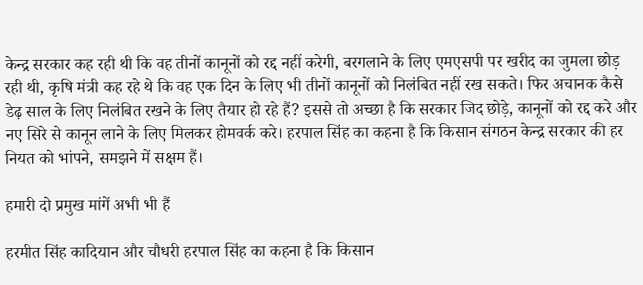केन्द्र सरकार कह रही थी कि वह तीनों कानूनों को रद्द नहीं करेगी, बरगलाने के लिए एमएसपी पर खरीद का जुमला छोड़ रही थी, कृषि मंत्री कह रहे थे कि वह एक दिन के लिए भी तीनों कानूनों को निलंबित नहीं रख सकते। फिर अचानक कैसे डेढ़ साल के लिए निलंबित रखने के लिए तैयार हो रहे हैं? इससे तो अच्छा है कि सरकार जिद छोड़े, कानूनों को रद्द करे और नए सिरे से कानून लाने के लिए मिलकर होमवर्क करे। हरपाल सिंह का कहना है कि किसान संगठन केन्द्र सरकार की हर नियत को भांपने, समझने में सक्षम हैं।

हमारी दो प्रमुख मांगें अभी भी हैं

हरमीत सिंह कादियान और चौधरी हरपाल सिंह का कहना है कि किसान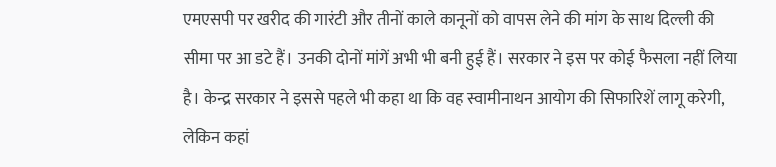एमएसपी पर खरीद की गारंटी और तीनों काले कानूनों को वापस लेने की मांग के साथ दिल्ली की सीमा पर आ डटे हैं। उनकी दोनों मांगें अभी भी बनी हुई हैं। सरकार ने इस पर कोई फैसला नहीं लिया है। केन्द्र सरकार ने इससे पहले भी कहा था कि वह स्वामीनाथन आयोग की सिफारिशें लागू करेगी, लेकिन कहां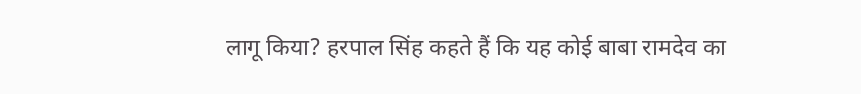लागू किया? हरपाल सिंह कहते हैं कि यह कोई बाबा रामदेव का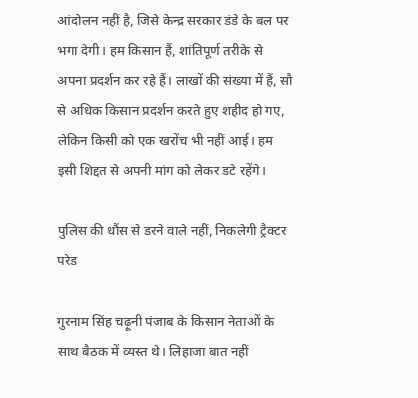आंदोलन नहीं है, जिसे केन्द्र सरकार डंडे के बल पर भगा देगी। हम किसान हैं, शांतिपूर्ण तरीके से अपना प्रदर्शन कर रहे हैं। लाखों की संख्या में हैं, सौ से अधिक किसान प्रदर्शन करते हुए शहीद हो गए, लेकिन किसी को एक खरोंच भी नहीं आई। हम इसी शिद्दत से अपनी मांग को लेकर डटे रहेंगे।

पुलिस की धौंस से डरने वाले नहीं, निकलेगी ट्रैक्टर परेड

गुरनाम सिंह चढ़ूनी पंजाब के किसान नेताओं के साथ बैठक में व्यस्त थे। लिहाजा बात नहीं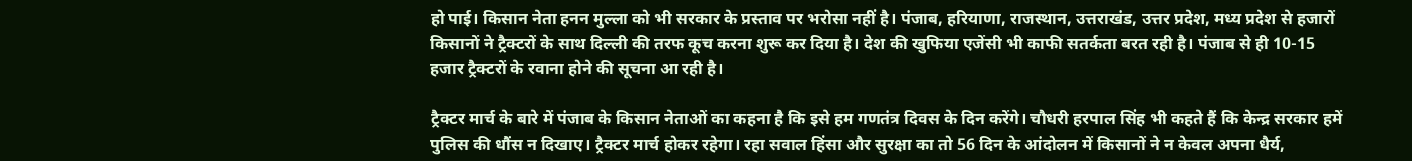हो पाई। किसान नेता हनन मुल्ला को भी सरकार के प्रस्ताव पर भरोसा नहीं है। पंजाब, हरियाणा, राजस्थान, उत्तराखंड, उत्तर प्रदेश, मध्य प्रदेश से हजारों किसानों ने ट्रैक्टरों के साथ दिल्ली की तरफ कूच करना शुरू कर दिया है। देश की खुफिया एजेंसी भी काफी सतर्कता बरत रही है। पंजाब से ही 10-15 हजार ट्रैक्टरों के रवाना होने की सूचना आ रही है।

ट्रैक्टर मार्च के बारे में पंजाब के किसान नेताओं का कहना है कि इसे हम गणतंत्र दिवस के दिन करेंगे। चौधरी हरपाल सिंह भी कहते हैं कि केन्द्र सरकार हमें पुलिस की धौंस न दिखाए। ट्रैक्टर मार्च होकर रहेगा। रहा सवाल हिंसा और सुरक्षा का तो 56 दिन के आंदोलन में किसानों ने न केवल अपना धैर्य,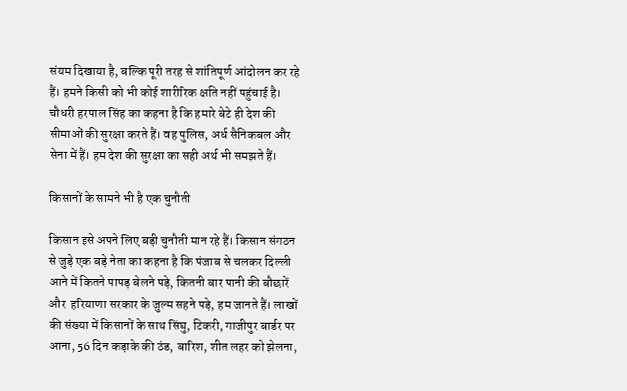संयम दिखाया है, बल्कि पूरी तरह से शांतिपूर्ण आंदोलन कर रहे हैं। हमने किसी को भी कोई शारीरिक क्षति नहीं पहुंचाई है। चौधरी हरपाल सिंह का कहना है कि हमारे बेटे ही देश की सीमाओं की सुरक्षा करते हैं। वह पुलिस, अर्ध सैनिकबल और सेना में हैं। हम देश की सुरक्षा का सही अर्थ भी समझते हैं।

किसानों के सामने भी है एक चुनौती

किसान इसे अपने लिए बड़ी चुनौती मान रहे हैं। किसान संगठन से जुड़े एक बड़े नेता का कहना है कि पंजाब से चलकर दिल्ली आने में कितने पापड़ बेलने पड़े, कितनी बार पानी की बौछारें और  हरियाणा सरकार के जुल्म सहने पड़े, हम जानते हैं। लाखों की संख्या में किसानों के साथ सिंघु, टिकरी, गाजीपुर बार्डर पर आना, 56 दिन कड़ाके की ठंड, बारिश, शीत लहर को झेलना,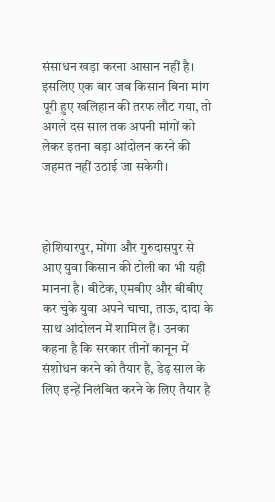संसाधन खड़ा करना आसान नहीं है। इसलिए एक बार जब किसान बिना मांग पूरी हुए खलिहान की तरफ लौट गया, तो अगले दस साल तक अपनी मांगों को लेकर इतना बड़ा आंदोलन करने की जहमत नहीं उठाई जा सकेगी।



होशियारपुर, मोंगा और गुरुदासपुर से आए युवा किसान की टोली का भी यही मानना है। बीटेक, एमबीए और बीबीए कर चुके युवा अपने चाचा, ताऊ, दादा के साथ आंदोलन में शामिल हैं। उनका कहना है कि सरकार तीनों कानून में संशोधन करने को तैयार है, डेढ़ साल के लिए इन्हें निलंबित करने के लिए तैयार है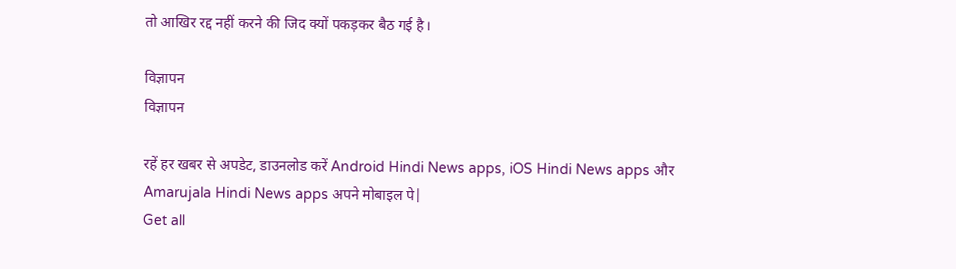तो आखिर रद्द नहीं करने की जिद क्यों पकड़कर बैठ गई है।

विज्ञापन
विज्ञापन

रहें हर खबर से अपडेट, डाउनलोड करें Android Hindi News apps, iOS Hindi News apps और Amarujala Hindi News apps अपने मोबाइल पे|
Get all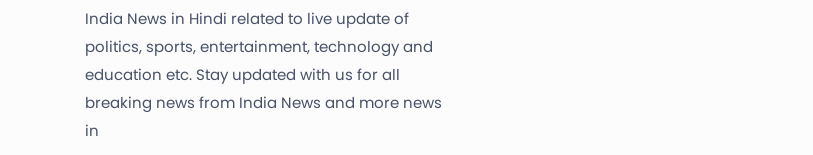India News in Hindi related to live update of politics, sports, entertainment, technology and education etc. Stay updated with us for all breaking news from India News and more news in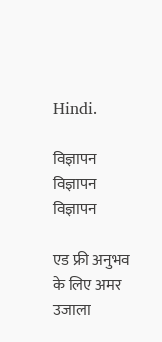Hindi.

विज्ञापन
विज्ञापन
विज्ञापन

एड फ्री अनुभव के लिए अमर उजाला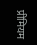प्रीमियम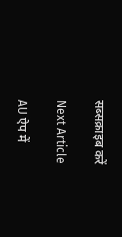सब्सक्राइब करें

Next Article

AU ऐप में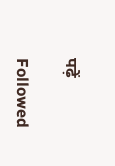पढ़ें

Followed